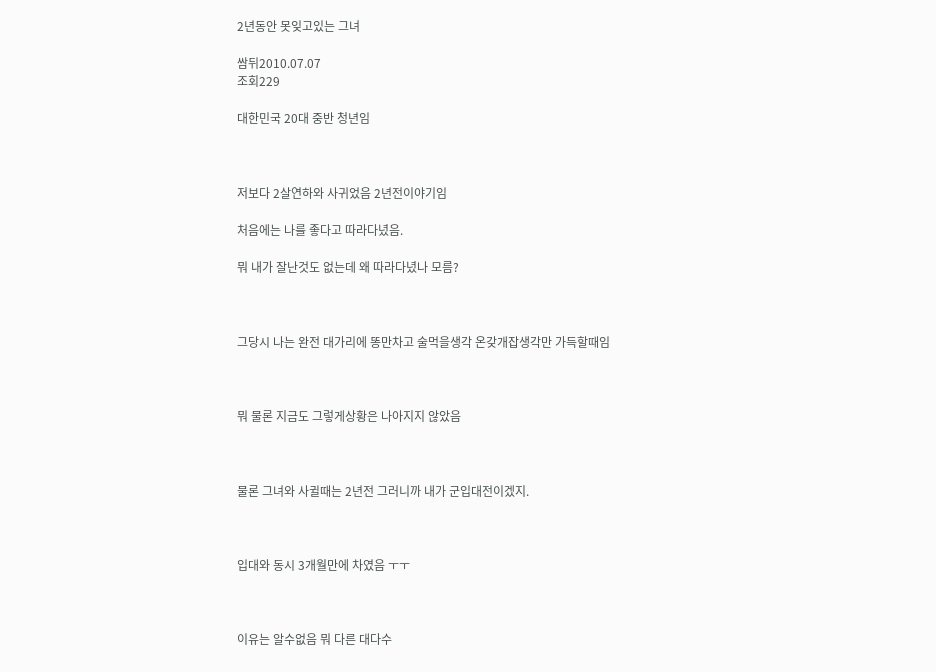2년동안 못잊고있는 그녀

쌈뒤2010.07.07
조회229

대한민국 20대 중반 청년임



저보다 2살연하와 사귀었음 2년전이야기임

처음에는 나를 좋다고 따라다녔음.

뭐 내가 잘난것도 없는데 왜 따라다녔나 모름?



그당시 나는 완전 대가리에 똥만차고 술먹을생각 온갖개잡생각만 가득할때임



뭐 물론 지금도 그렇게상황은 나아지지 않았음



물론 그녀와 사귈때는 2년전 그러니까 내가 군입대전이겠지.



입대와 동시 3개월만에 차였음 ㅜㅜ



이유는 알수없음 뭐 다른 대다수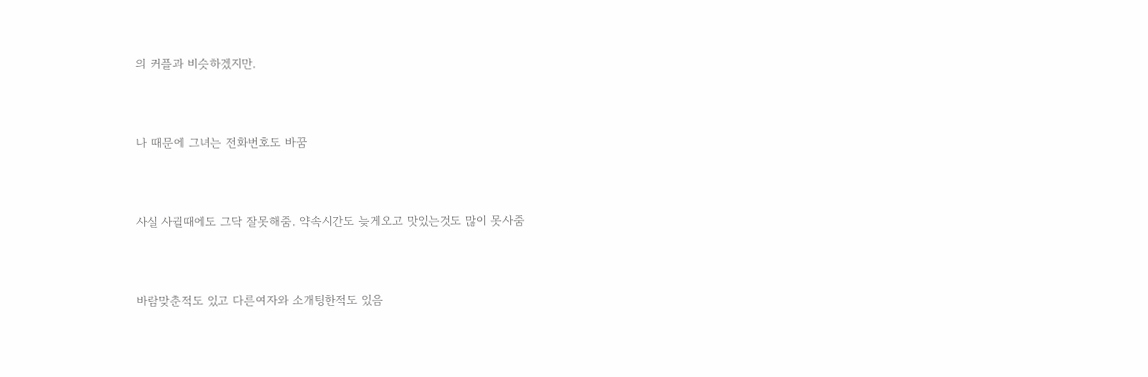의 커플과 비슷하겠지만.



나 때문에 그녀는 전화번호도 바꿈



사실 사귈때에도 그닥 잘못해줌. 약속시간도 늦게오고 맛있는것도 많이 못사줌



바람맞춘적도 있고 다른여자와 소개팅한적도 있음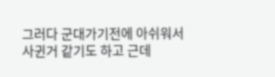그러다 군대가기전에 아쉬워서 사귄거 같기도 하고 근데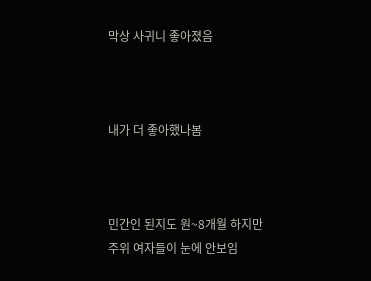막상 사귀니 좋아졌음



내가 더 좋아했나봄



민간인 된지도 원~8개월 하지만 주위 여자들이 눈에 안보임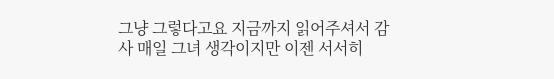그냥 그렇다고요 지금까지 읽어주셔서 감사 매일 그녀 생각이지만 이젠 서서히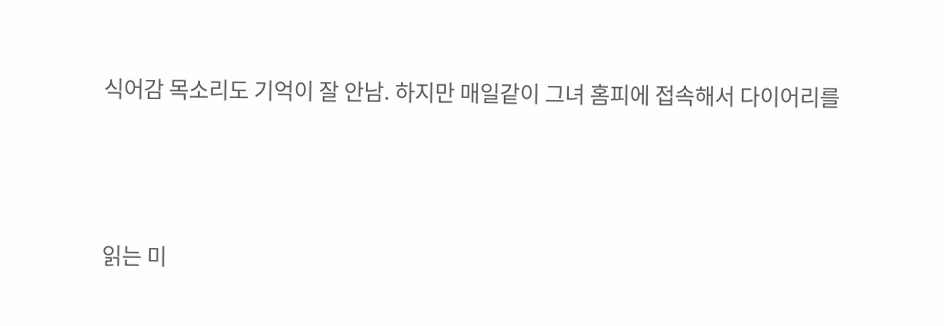식어감 목소리도 기억이 잘 안남. 하지만 매일같이 그녀 홈피에 접속해서 다이어리를



읽는 미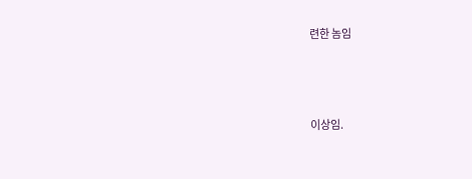련한 놈임



이상임.